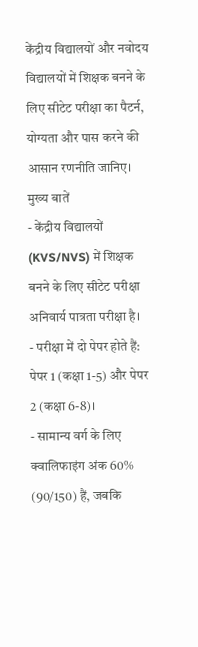केंद्रीय विद्यालयों और नवोदय विद्यालयों में शिक्षक बनने के लिए सीटेट परीक्षा का पैटर्न, योग्यता और पास करने की आसान रणनीति जानिए।
मुख्य बातें
- केंद्रीय विद्यालयों (KVS/NVS) में शिक्षक बनने के लिए सीटेट परीक्षा अनिवार्य पात्रता परीक्षा है।
- परीक्षा में दो पेपर होते हैं: पेपर 1 (कक्षा 1-5) और पेपर 2 (कक्षा 6-8)।
- सामान्य वर्ग के लिए क्वालिफाइंग अंक 60% (90/150) हैं, जबकि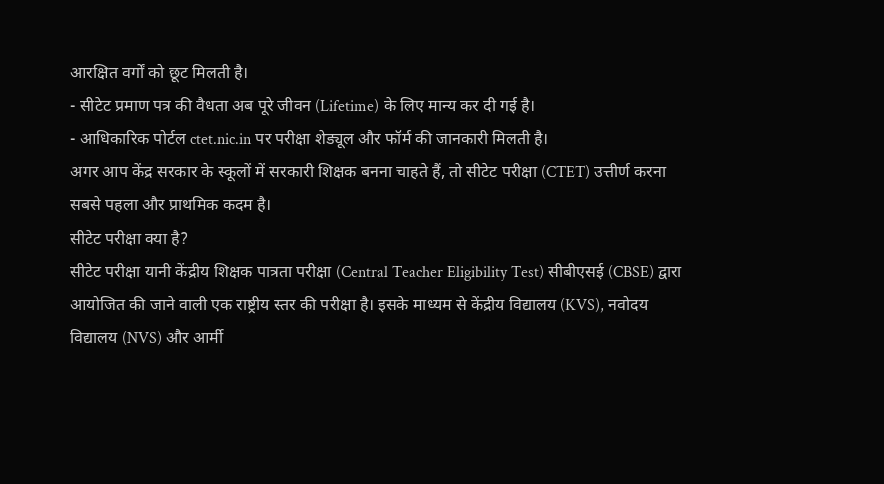आरक्षित वर्गों को छूट मिलती है।
- सीटेट प्रमाण पत्र की वैधता अब पूरे जीवन (Lifetime) के लिए मान्य कर दी गई है।
- आधिकारिक पोर्टल ctet.nic.in पर परीक्षा शेड्यूल और फॉर्म की जानकारी मिलती है।
अगर आप केंद्र सरकार के स्कूलों में सरकारी शिक्षक बनना चाहते हैं, तो सीटेट परीक्षा (CTET) उत्तीर्ण करना सबसे पहला और प्राथमिक कदम है।
सीटेट परीक्षा क्या है?
सीटेट परीक्षा यानी केंद्रीय शिक्षक पात्रता परीक्षा (Central Teacher Eligibility Test) सीबीएसई (CBSE) द्वारा आयोजित की जाने वाली एक राष्ट्रीय स्तर की परीक्षा है। इसके माध्यम से केंद्रीय विद्यालय (KVS), नवोदय विद्यालय (NVS) और आर्मी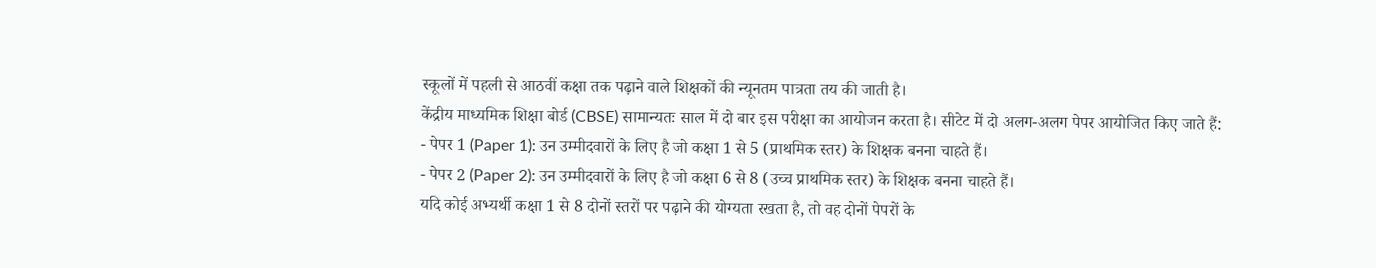स्कूलों में पहली से आठवीं कक्षा तक पढ़ाने वाले शिक्षकों की न्यूनतम पात्रता तय की जाती है।
केंद्रीय माध्यमिक शिक्षा बोर्ड (CBSE) सामान्यतः साल में दो बार इस परीक्षा का आयोजन करता है। सीटेट में दो अलग-अलग पेपर आयोजित किए जाते हैं:
- पेपर 1 (Paper 1): उन उम्मीदवारों के लिए है जो कक्षा 1 से 5 (प्राथमिक स्तर) के शिक्षक बनना चाहते हैं।
- पेपर 2 (Paper 2): उन उम्मीदवारों के लिए है जो कक्षा 6 से 8 (उच्च प्राथमिक स्तर) के शिक्षक बनना चाहते हैं।
यदि कोई अभ्यर्थी कक्षा 1 से 8 दोनों स्तरों पर पढ़ाने की योग्यता रखता है, तो वह दोनों पेपरों के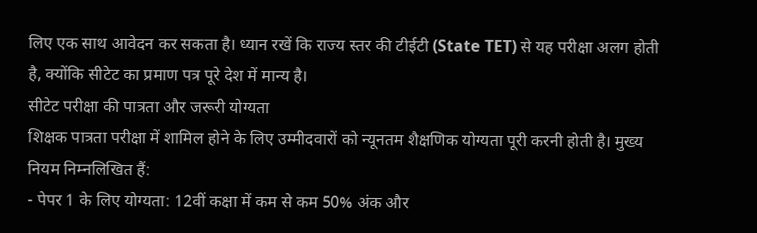लिए एक साथ आवेदन कर सकता है। ध्यान रखें कि राज्य स्तर की टीईटी (State TET) से यह परीक्षा अलग होती है, क्योंकि सीटेट का प्रमाण पत्र पूरे देश में मान्य है।
सीटेट परीक्षा की पात्रता और जरूरी योग्यता
शिक्षक पात्रता परीक्षा में शामिल होने के लिए उम्मीदवारों को न्यूनतम शैक्षणिक योग्यता पूरी करनी होती है। मुख्य नियम निम्नलिखित हैं:
- पेपर 1 के लिए योग्यता: 12वीं कक्षा में कम से कम 50% अंक और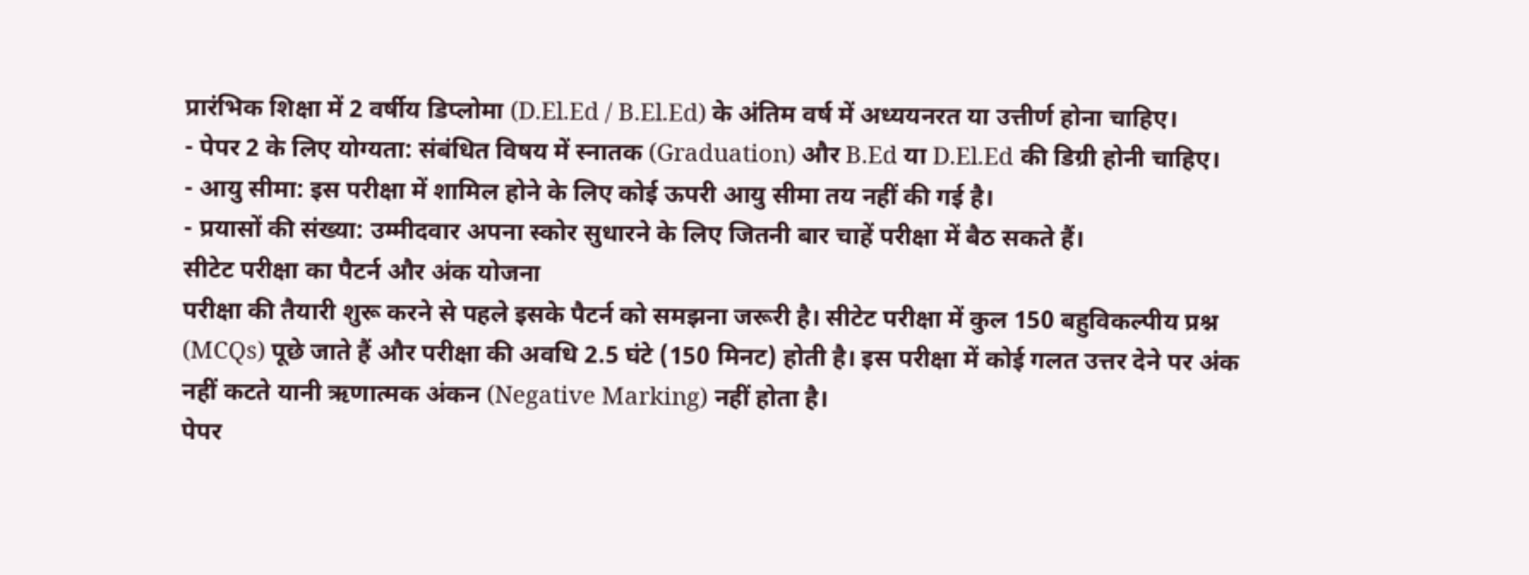प्रारंभिक शिक्षा में 2 वर्षीय डिप्लोमा (D.El.Ed / B.El.Ed) के अंतिम वर्ष में अध्ययनरत या उत्तीर्ण होना चाहिए।
- पेपर 2 के लिए योग्यता: संबंधित विषय में स्नातक (Graduation) और B.Ed या D.El.Ed की डिग्री होनी चाहिए।
- आयु सीमा: इस परीक्षा में शामिल होने के लिए कोई ऊपरी आयु सीमा तय नहीं की गई है।
- प्रयासों की संख्या: उम्मीदवार अपना स्कोर सुधारने के लिए जितनी बार चाहें परीक्षा में बैठ सकते हैं।
सीटेट परीक्षा का पैटर्न और अंक योजना
परीक्षा की तैयारी शुरू करने से पहले इसके पैटर्न को समझना जरूरी है। सीटेट परीक्षा में कुल 150 बहुविकल्पीय प्रश्न (MCQs) पूछे जाते हैं और परीक्षा की अवधि 2.5 घंटे (150 मिनट) होती है। इस परीक्षा में कोई गलत उत्तर देने पर अंक नहीं कटते यानी ऋणात्मक अंकन (Negative Marking) नहीं होता है।
पेपर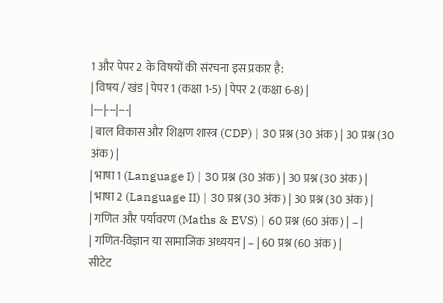1 और पेपर 2 के विषयों की संरचना इस प्रकार है:
| विषय / खंड | पेपर 1 (कक्षा 1-5) | पेपर 2 (कक्षा 6-8) |
|---|---|---|
| बाल विकास और शिक्षण शास्त्र (CDP) | 30 प्रश्न (30 अंक) | 30 प्रश्न (30 अंक) |
| भाषा 1 (Language I) | 30 प्रश्न (30 अंक) | 30 प्रश्न (30 अंक) |
| भाषा 2 (Language II) | 30 प्रश्न (30 अंक) | 30 प्रश्न (30 अंक) |
| गणित और पर्यावरण (Maths & EVS) | 60 प्रश्न (60 अंक) | – |
| गणित-विज्ञान या सामाजिक अध्ययन | – | 60 प्रश्न (60 अंक) |
सीटेट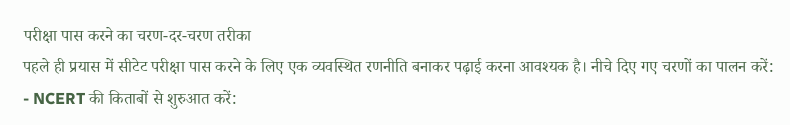परीक्षा पास करने का चरण-दर-चरण तरीका
पहले ही प्रयास में सीटेट परीक्षा पास करने के लिए एक व्यवस्थित रणनीति बनाकर पढ़ाई करना आवश्यक है। नीचे दिए गए चरणों का पालन करें:
- NCERT की किताबों से शुरुआत करें: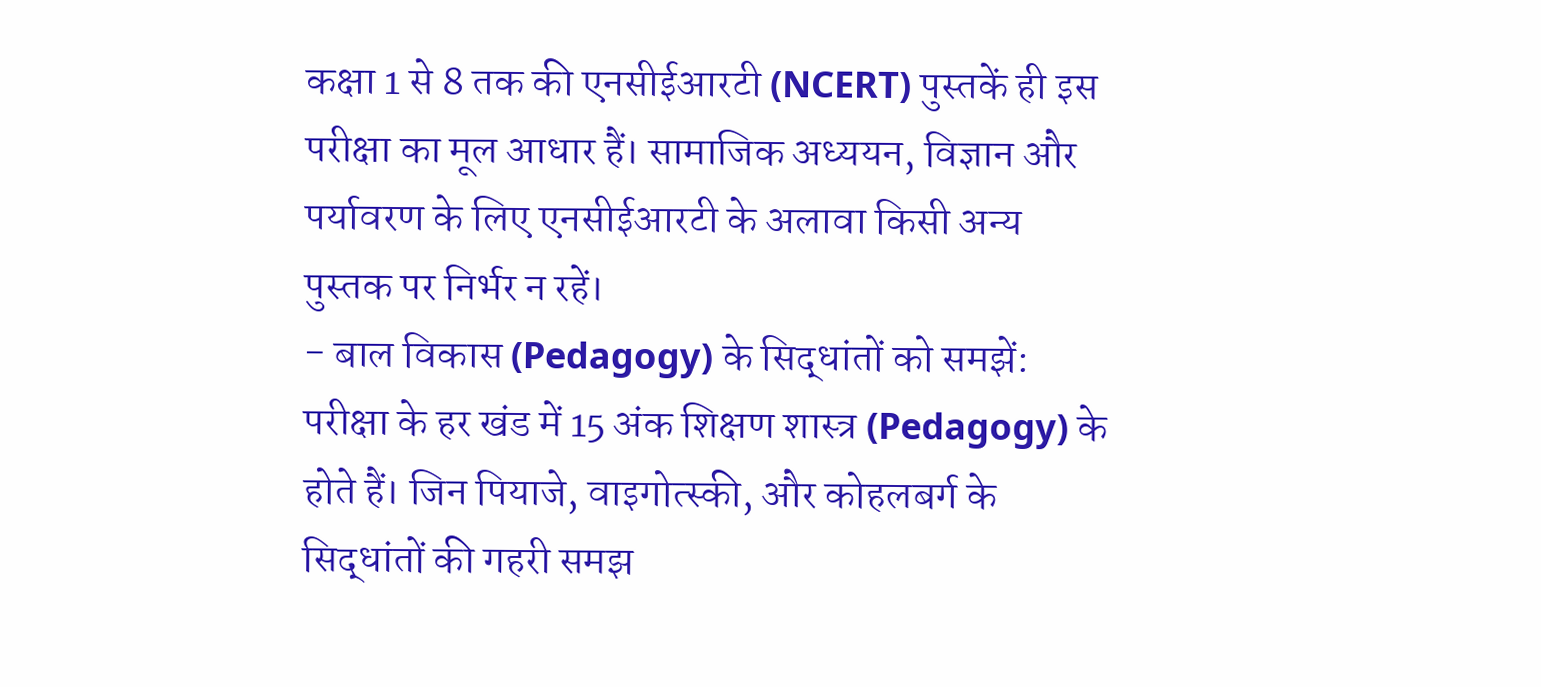कक्षा 1 से 8 तक की एनसीईआरटी (NCERT) पुस्तकें ही इस परीक्षा का मूल आधार हैं। सामाजिक अध्ययन, विज्ञान और पर्यावरण के लिए एनसीईआरटी के अलावा किसी अन्य पुस्तक पर निर्भर न रहें।
- बाल विकास (Pedagogy) के सिद्धांतों को समझें: परीक्षा के हर खंड में 15 अंक शिक्षण शास्त्र (Pedagogy) के होते हैं। जिन पियाजे, वाइगोत्स्की, और कोहलबर्ग के सिद्धांतों की गहरी समझ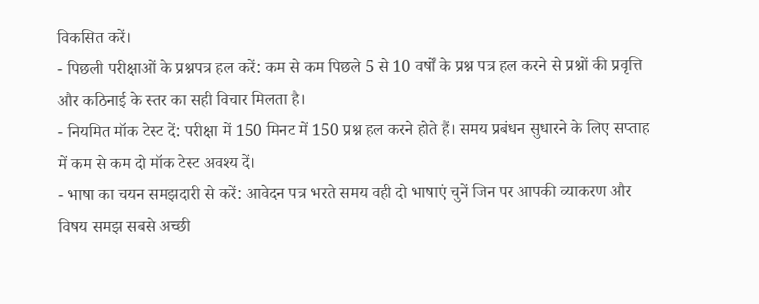विकसित करें।
- पिछली परीक्षाओं के प्रश्नपत्र हल करें: कम से कम पिछले 5 से 10 वर्षों के प्रश्न पत्र हल करने से प्रश्नों की प्रवृत्ति और कठिनाई के स्तर का सही विचार मिलता है।
- नियमित मॉक टेस्ट दें: परीक्षा में 150 मिनट में 150 प्रश्न हल करने होते हैं। समय प्रबंधन सुधारने के लिए सप्ताह में कम से कम दो मॉक टेस्ट अवश्य दें।
- भाषा का चयन समझदारी से करें: आवेदन पत्र भरते समय वही दो भाषाएं चुनें जिन पर आपकी व्याकरण और विषय समझ सबसे अच्छी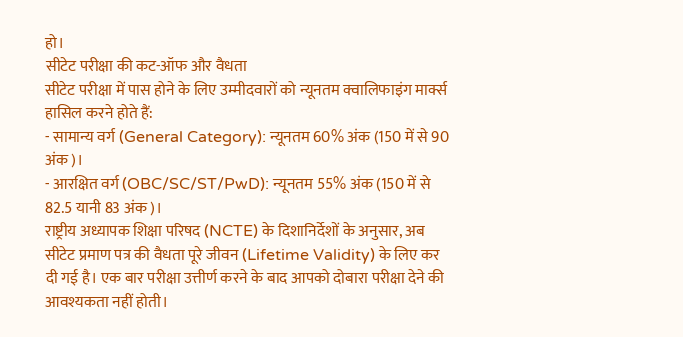हो।
सीटेट परीक्षा की कट-ऑफ और वैधता
सीटेट परीक्षा में पास होने के लिए उम्मीदवारों को न्यूनतम क्वालिफाइंग मार्क्स हासिल करने होते हैं:
- सामान्य वर्ग (General Category): न्यूनतम 60% अंक (150 में से 90 अंक)।
- आरक्षित वर्ग (OBC/SC/ST/PwD): न्यूनतम 55% अंक (150 में से 82.5 यानी 83 अंक)।
राष्ट्रीय अध्यापक शिक्षा परिषद (NCTE) के दिशानिर्देशों के अनुसार, अब सीटेट प्रमाण पत्र की वैधता पूरे जीवन (Lifetime Validity) के लिए कर दी गई है। एक बार परीक्षा उत्तीर्ण करने के बाद आपको दोबारा परीक्षा देने की आवश्यकता नहीं होती।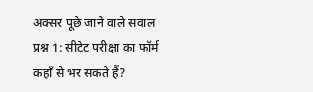अक्सर पूछे जाने वाले सवाल
प्रश्न 1: सीटेट परीक्षा का फॉर्म कहाँ से भर सकते हैं?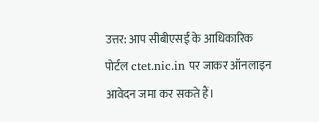उत्तर: आप सीबीएसई के आधिकारिक पोर्टल ctet.nic.in पर जाकर ऑनलाइन आवेदन जमा कर सकते हैं।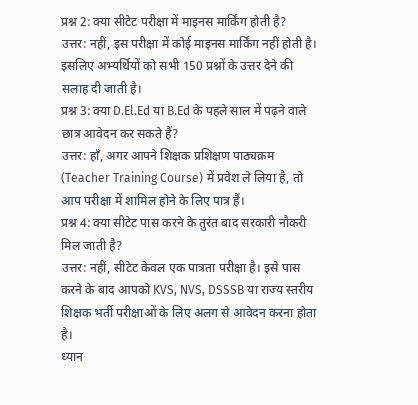प्रश्न 2: क्या सीटेट परीक्षा में माइनस मार्किंग होती है?
उत्तर: नहीं, इस परीक्षा में कोई माइनस मार्किंग नहीं होती है। इसलिए अभ्यर्थियों को सभी 150 प्रश्नों के उत्तर देने की सलाह दी जाती है।
प्रश्न 3: क्या D.El.Ed या B.Ed के पहले साल में पढ़ने वाले छात्र आवेदन कर सकते हैं?
उत्तर: हाँ, अगर आपने शिक्षक प्रशिक्षण पाठ्यक्रम (Teacher Training Course) में प्रवेश ले लिया है, तो आप परीक्षा में शामिल होने के लिए पात्र हैं।
प्रश्न 4: क्या सीटेट पास करने के तुरंत बाद सरकारी नौकरी मिल जाती है?
उत्तर: नहीं, सीटेट केवल एक पात्रता परीक्षा है। इसे पास करने के बाद आपको KVS, NVS, DSSSB या राज्य स्तरीय शिक्षक भर्ती परीक्षाओं के लिए अलग से आवेदन करना होता है।
ध्यान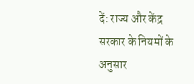दें: राज्य और केंद्र सरकार के नियमों के अनुसार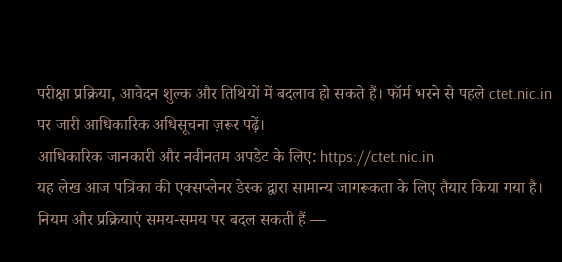परीक्षा प्रक्रिया, आवेदन शुल्क और तिथियों में बदलाव हो सकते हैं। फॉर्म भरने से पहले ctet.nic.in पर जारी आधिकारिक अधिसूचना ज़रूर पढ़ें।
आधिकारिक जानकारी और नवीनतम अपडेट के लिए: https://ctet.nic.in
यह लेख आज पत्रिका की एक्सप्लेनर डेस्क द्वारा सामान्य जागरूकता के लिए तैयार किया गया है। नियम और प्रक्रियाएं समय-समय पर बदल सकती हैं —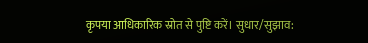कृपया आधिकारिक स्रोत से पुष्टि करें। सुधार/सुझाव: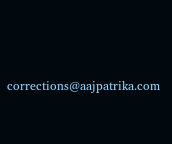corrections@aajpatrika.com